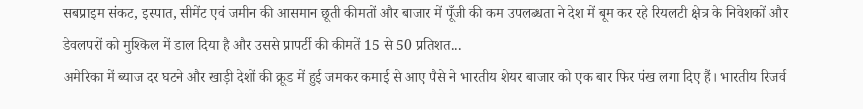सबप्राइम संकट, इस्पात, सीमेंट एवं जमीन की आसमान छूती कीमतों और बाजार में पूँजी की कम उपलब्धता ने देश में बूम कर रहे रियलटी क्षेत्र के निवेशकों और डेवलपरों को मुश्किल में डाल दिया है और उससे प्रापर्टी की कीमतें 15 से 50 प्रतिशत...
अमेरिका में ब्याज दर घटने और खाड़ी देशों की क्रूड में हुई जमकर कमाई से आए पैसे ने भारतीय शेयर बाजार को एक बार फिर पंख लगा दिए हैं। भारतीय रिजर्व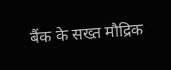बैंक के सख्त मौद्रिक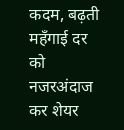कदम, बढ़ती महँगाई दर को नजरअंदाज कर शेयर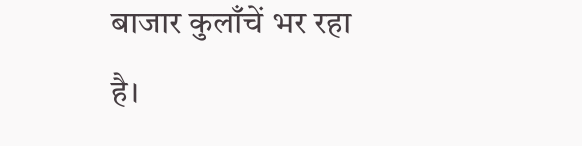बाजार कुलाँचें भर रहा है।